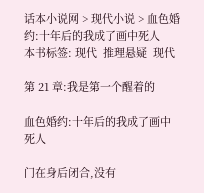话本小说网 > 现代小说 > 血色婚约:十年后的我成了画中死人
本书标签: 现代  推理悬疑  现代

第 21 章:我是第一个醒着的

血色婚约:十年后的我成了画中死人

门在身后闭合,没有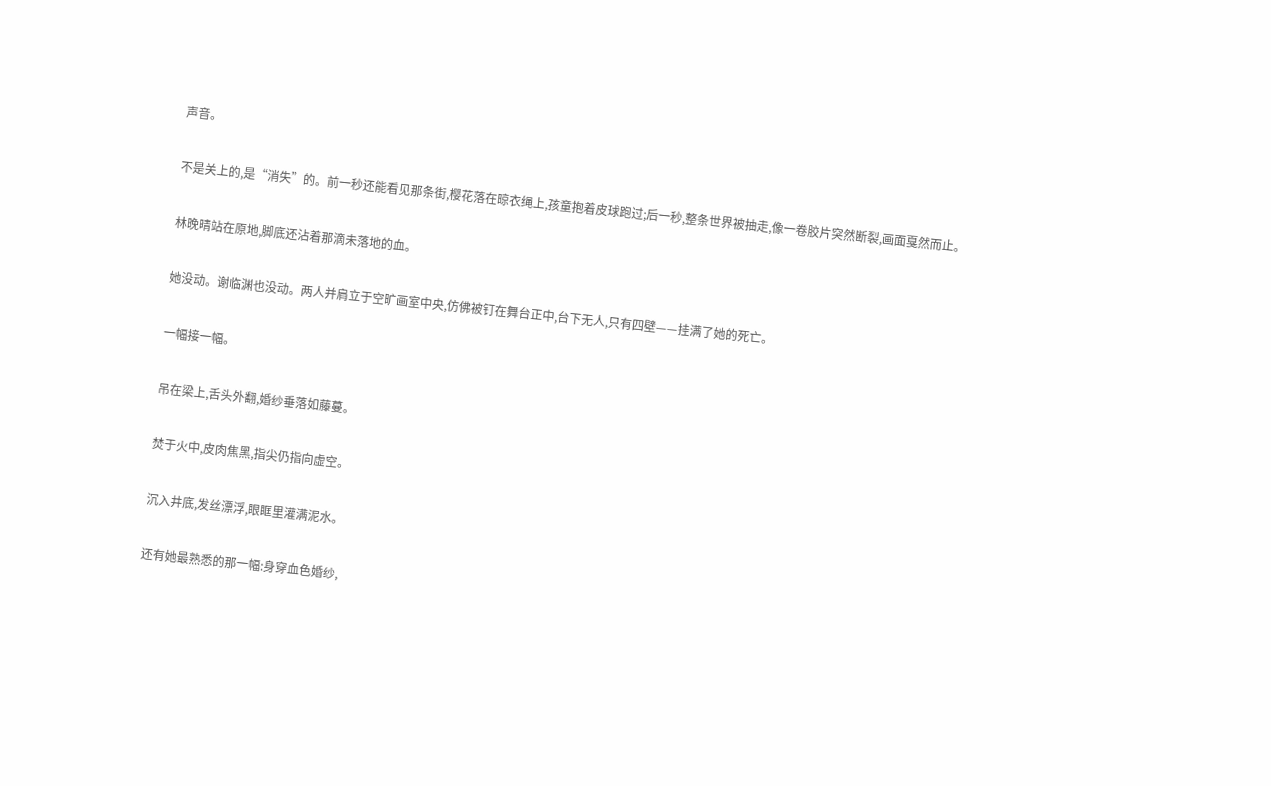声音。

不是关上的,是“消失”的。前一秒还能看见那条街,樱花落在晾衣绳上,孩童抱着皮球跑过;后一秒,整条世界被抽走,像一卷胶片突然断裂,画面戛然而止。

林晚晴站在原地,脚底还沾着那滴未落地的血。

她没动。谢临渊也没动。两人并肩立于空旷画室中央,仿佛被钉在舞台正中,台下无人,只有四壁——挂满了她的死亡。

一幅接一幅。

吊在梁上,舌头外翻,婚纱垂落如藤蔓。

焚于火中,皮肉焦黑,指尖仍指向虚空。

沉入井底,发丝漂浮,眼眶里灌满泥水。

还有她最熟悉的那一幅:身穿血色婚纱,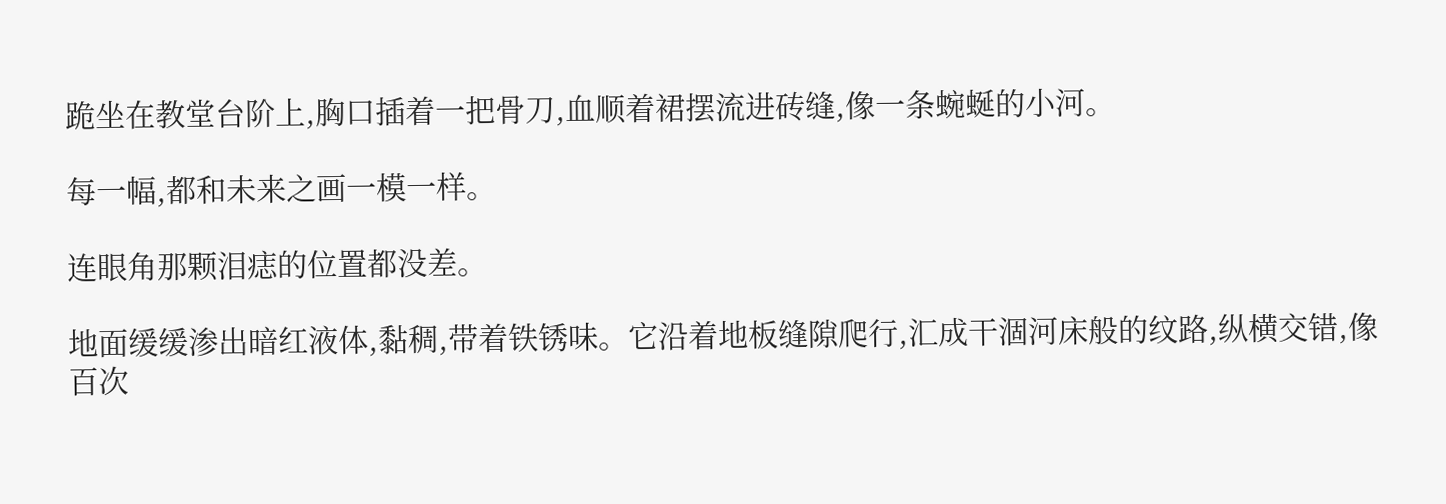跪坐在教堂台阶上,胸口插着一把骨刀,血顺着裙摆流进砖缝,像一条蜿蜒的小河。

每一幅,都和未来之画一模一样。

连眼角那颗泪痣的位置都没差。

地面缓缓渗出暗红液体,黏稠,带着铁锈味。它沿着地板缝隙爬行,汇成干涸河床般的纹路,纵横交错,像百次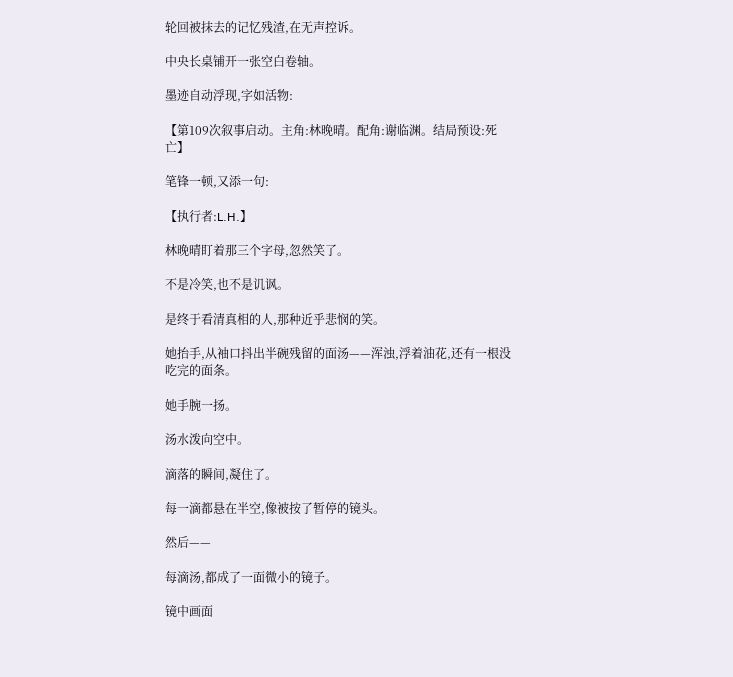轮回被抹去的记忆残渣,在无声控诉。

中央长桌铺开一张空白卷轴。

墨迹自动浮现,字如活物:

【第109次叙事启动。主角:林晚晴。配角:谢临渊。结局预设:死亡】

笔锋一顿,又添一句:

【执行者:L.H.】

林晚晴盯着那三个字母,忽然笑了。

不是冷笑,也不是讥讽。

是终于看清真相的人,那种近乎悲悯的笑。

她抬手,从袖口抖出半碗残留的面汤——浑浊,浮着油花,还有一根没吃完的面条。

她手腕一扬。

汤水泼向空中。

滴落的瞬间,凝住了。

每一滴都悬在半空,像被按了暂停的镜头。

然后——

每滴汤,都成了一面微小的镜子。

镜中画面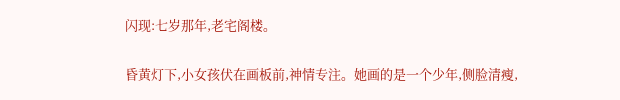闪现:七岁那年,老宅阁楼。

昏黄灯下,小女孩伏在画板前,神情专注。她画的是一个少年,侧脸清瘦,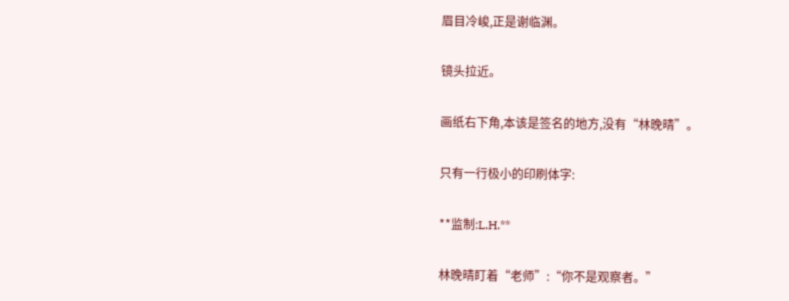眉目冷峻,正是谢临渊。

镜头拉近。

画纸右下角,本该是签名的地方,没有“林晚晴”。

只有一行极小的印刷体字:

**监制:L.H.**

林晚晴盯着“老师”:“你不是观察者。”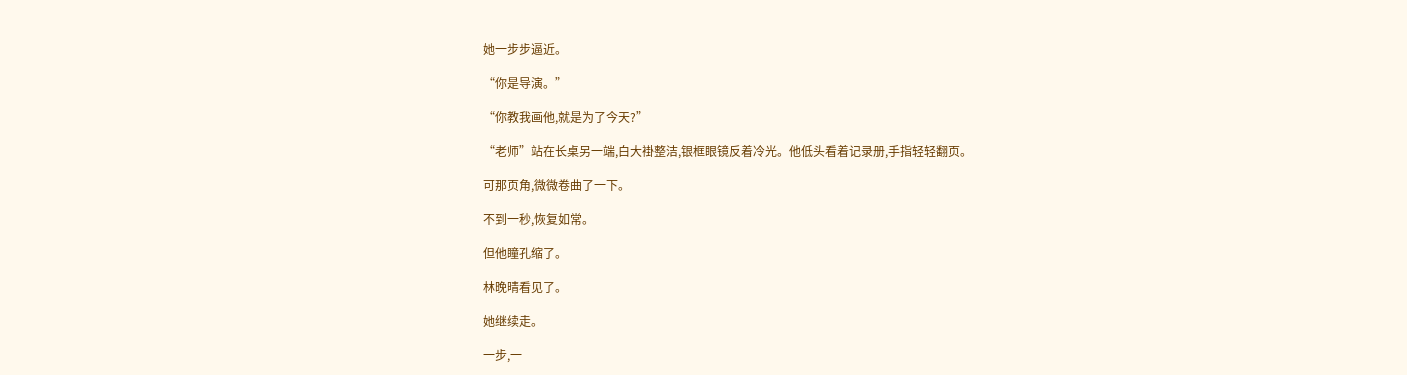她一步步逼近。

“你是导演。”

“你教我画他,就是为了今天?”

“老师”站在长桌另一端,白大褂整洁,银框眼镜反着冷光。他低头看着记录册,手指轻轻翻页。

可那页角,微微卷曲了一下。

不到一秒,恢复如常。

但他瞳孔缩了。

林晚晴看见了。

她继续走。

一步,一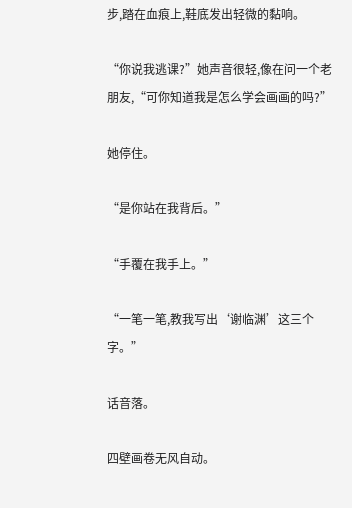步,踏在血痕上,鞋底发出轻微的黏响。

“你说我逃课?”她声音很轻,像在问一个老朋友,“可你知道我是怎么学会画画的吗?”

她停住。

“是你站在我背后。”

“手覆在我手上。”

“一笔一笔,教我写出‘谢临渊’这三个字。”

话音落。

四壁画卷无风自动。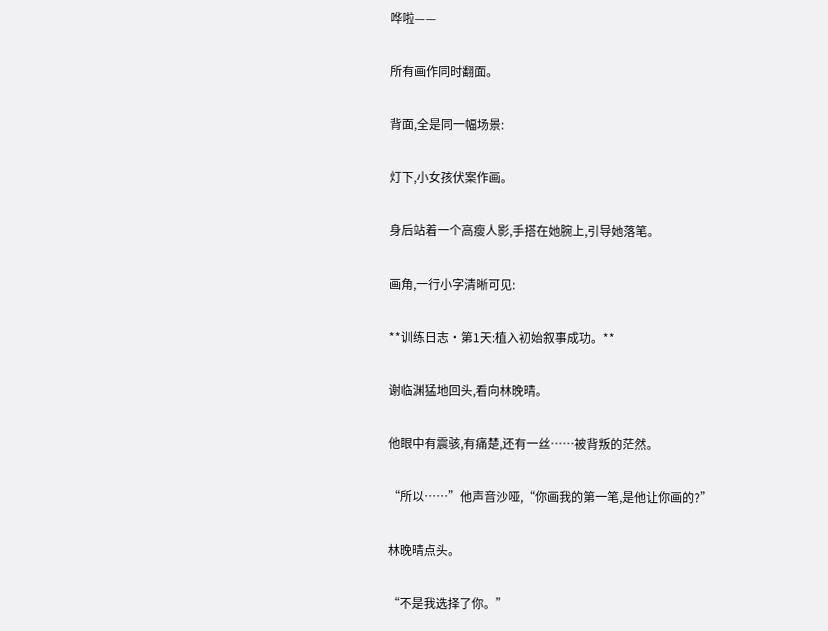哗啦——

所有画作同时翻面。

背面,全是同一幅场景:

灯下,小女孩伏案作画。

身后站着一个高瘦人影,手搭在她腕上,引导她落笔。

画角,一行小字清晰可见:

**训练日志·第1天:植入初始叙事成功。**

谢临渊猛地回头,看向林晚晴。

他眼中有震骇,有痛楚,还有一丝……被背叛的茫然。

“所以……”他声音沙哑,“你画我的第一笔,是他让你画的?”

林晚晴点头。

“不是我选择了你。”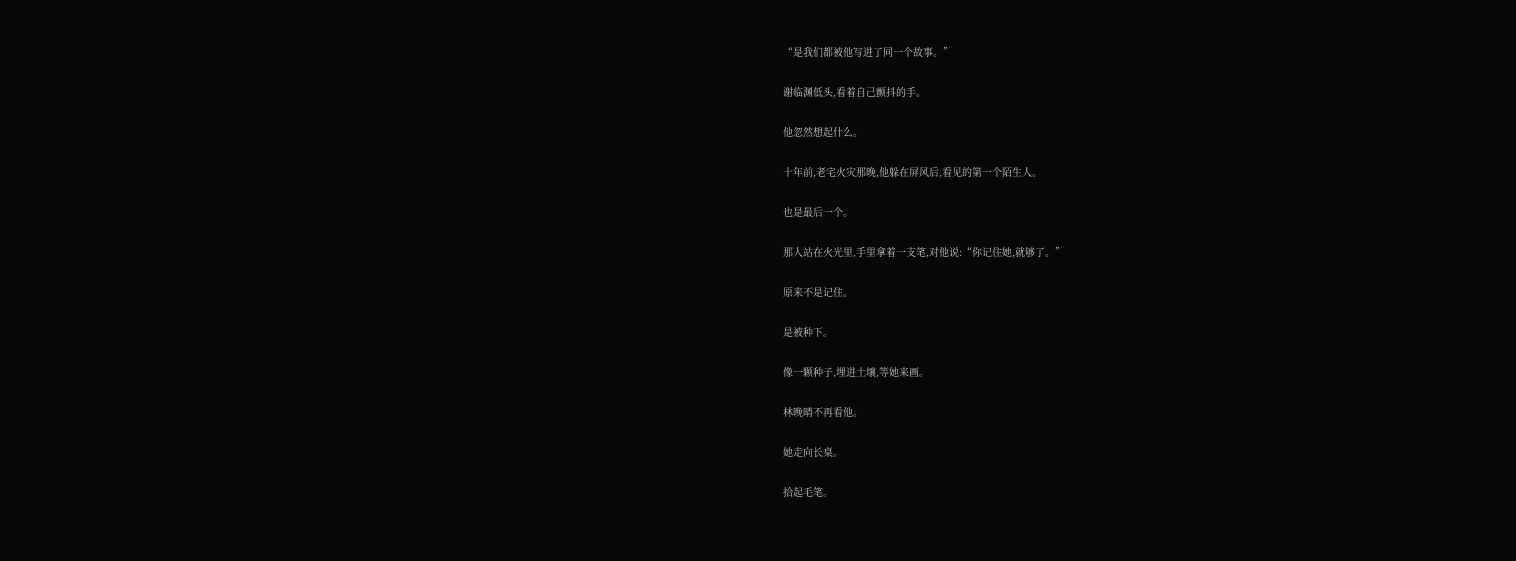“是我们都被他写进了同一个故事。”

谢临渊低头,看着自己颤抖的手。

他忽然想起什么。

十年前,老宅火灾那晚,他躲在屏风后,看见的第一个陌生人。

也是最后一个。

那人站在火光里,手里拿着一支笔,对他说:“你记住她,就够了。”

原来不是记住。

是被种下。

像一颗种子,埋进土壤,等她来画。

林晚晴不再看他。

她走向长桌。

拾起毛笔。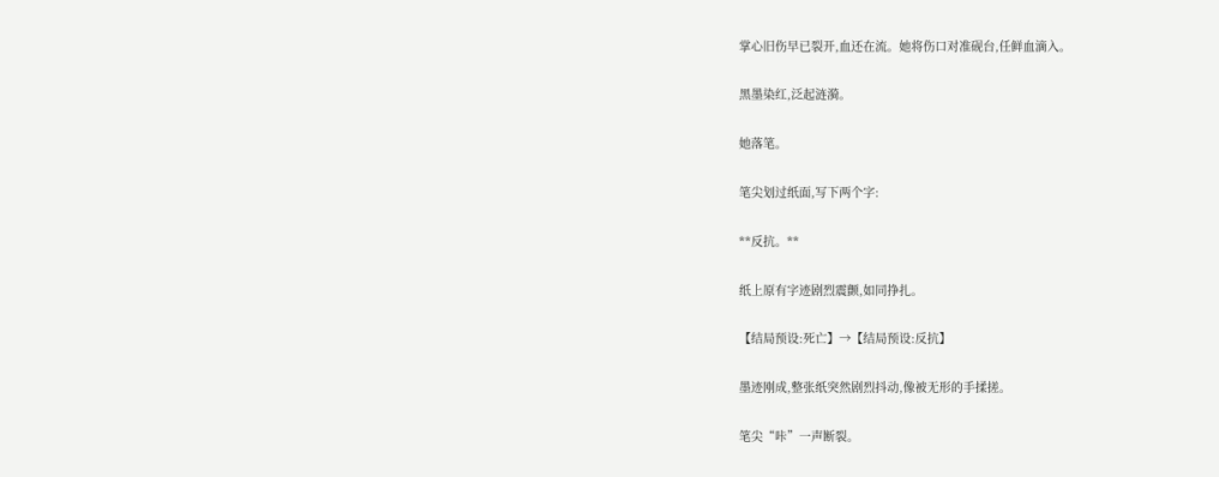掌心旧伤早已裂开,血还在流。她将伤口对准砚台,任鲜血滴入。

黑墨染红,泛起涟漪。

她落笔。

笔尖划过纸面,写下两个字:

**反抗。**

纸上原有字迹剧烈震颤,如同挣扎。

【结局预设:死亡】→【结局预设:反抗】

墨迹刚成,整张纸突然剧烈抖动,像被无形的手揉搓。

笔尖“咔”一声断裂。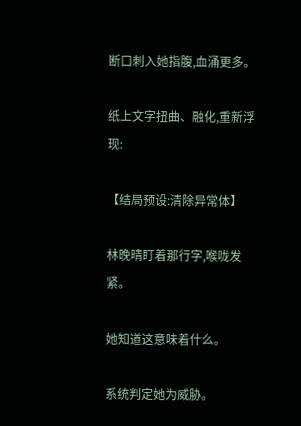断口刺入她指腹,血涌更多。

纸上文字扭曲、融化,重新浮现:

【结局预设:清除异常体】

林晚晴盯着那行字,喉咙发紧。

她知道这意味着什么。

系统判定她为威胁。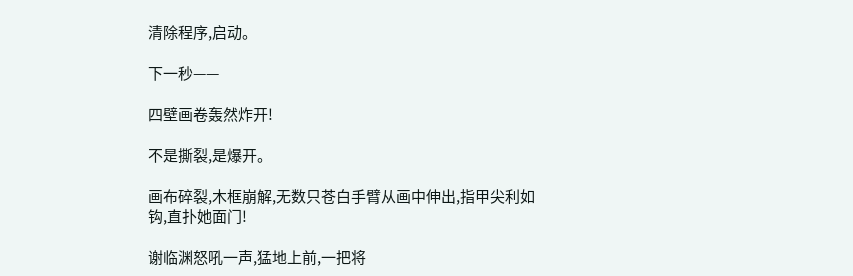清除程序,启动。

下一秒——

四壁画卷轰然炸开!

不是撕裂,是爆开。

画布碎裂,木框崩解,无数只苍白手臂从画中伸出,指甲尖利如钩,直扑她面门!

谢临渊怒吼一声,猛地上前,一把将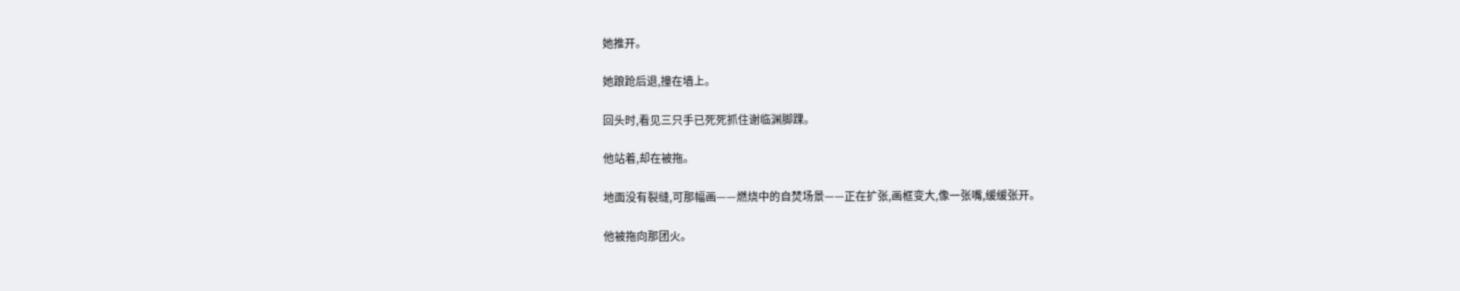她推开。

她踉跄后退,撞在墙上。

回头时,看见三只手已死死抓住谢临渊脚踝。

他站着,却在被拖。

地面没有裂缝,可那幅画——燃烧中的自焚场景——正在扩张,画框变大,像一张嘴,缓缓张开。

他被拖向那团火。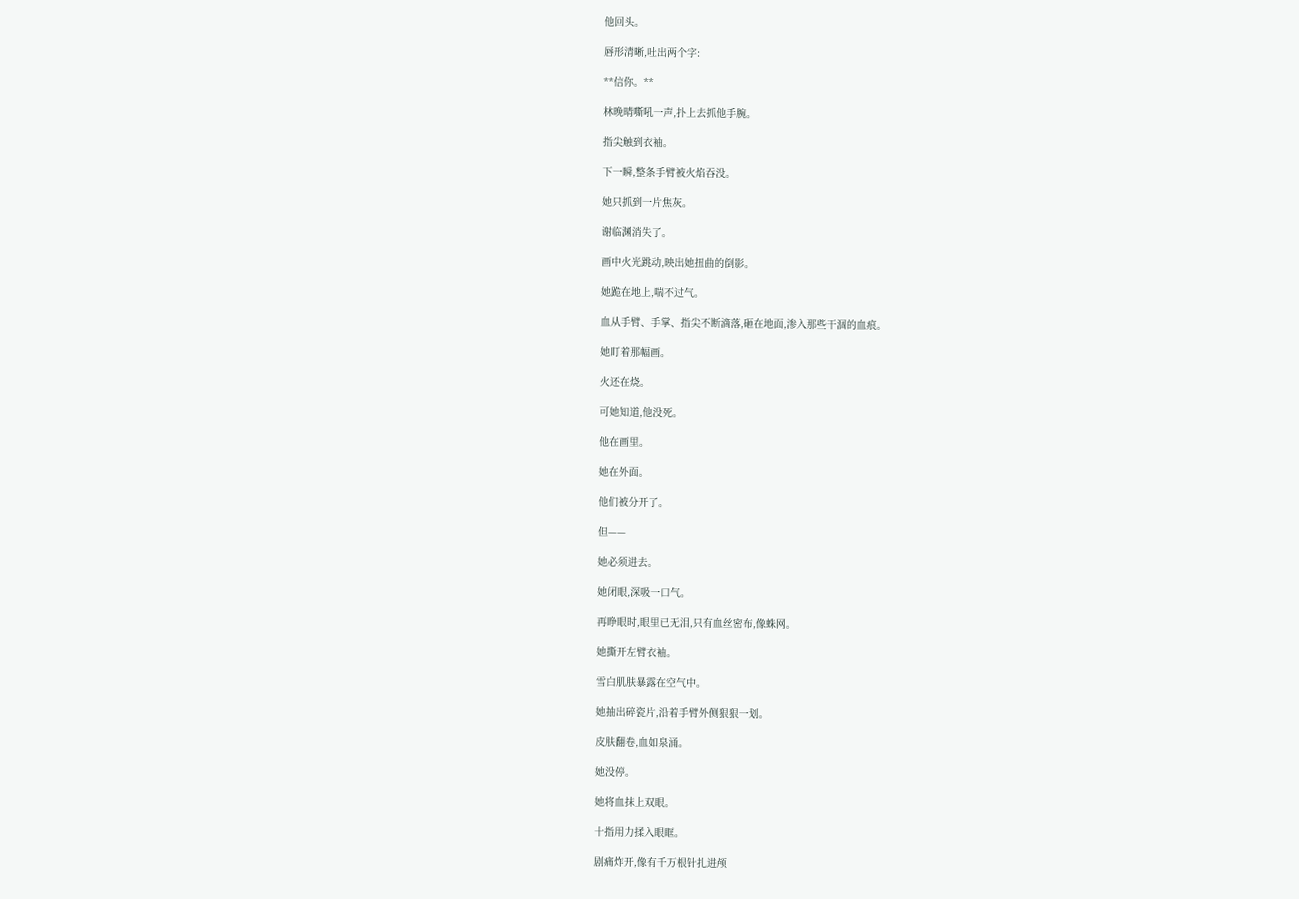他回头。

唇形清晰,吐出两个字:

**信你。**

林晚晴嘶吼一声,扑上去抓他手腕。

指尖触到衣袖。

下一瞬,整条手臂被火焰吞没。

她只抓到一片焦灰。

谢临渊消失了。

画中火光跳动,映出她扭曲的倒影。

她跪在地上,喘不过气。

血从手臂、手掌、指尖不断滴落,砸在地面,渗入那些干涸的血痕。

她盯着那幅画。

火还在烧。

可她知道,他没死。

他在画里。

她在外面。

他们被分开了。

但——

她必须进去。

她闭眼,深吸一口气。

再睁眼时,眼里已无泪,只有血丝密布,像蛛网。

她撕开左臂衣袖。

雪白肌肤暴露在空气中。

她抽出碎瓷片,沿着手臂外侧狠狠一划。

皮肤翻卷,血如泉涌。

她没停。

她将血抹上双眼。

十指用力揉入眼眶。

剧痛炸开,像有千万根针扎进颅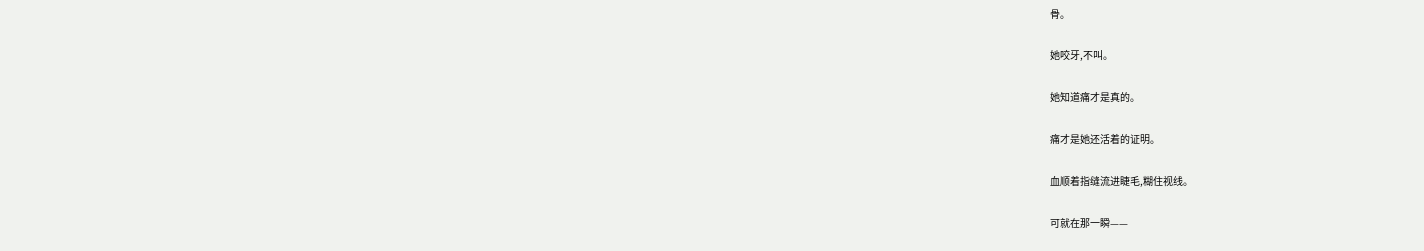骨。

她咬牙,不叫。

她知道痛才是真的。

痛才是她还活着的证明。

血顺着指缝流进睫毛,糊住视线。

可就在那一瞬——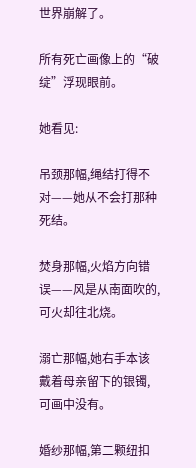世界崩解了。

所有死亡画像上的“破绽”浮现眼前。

她看见:

吊颈那幅,绳结打得不对——她从不会打那种死结。

焚身那幅,火焰方向错误——风是从南面吹的,可火却往北烧。

溺亡那幅,她右手本该戴着母亲留下的银镯,可画中没有。

婚纱那幅,第二颗纽扣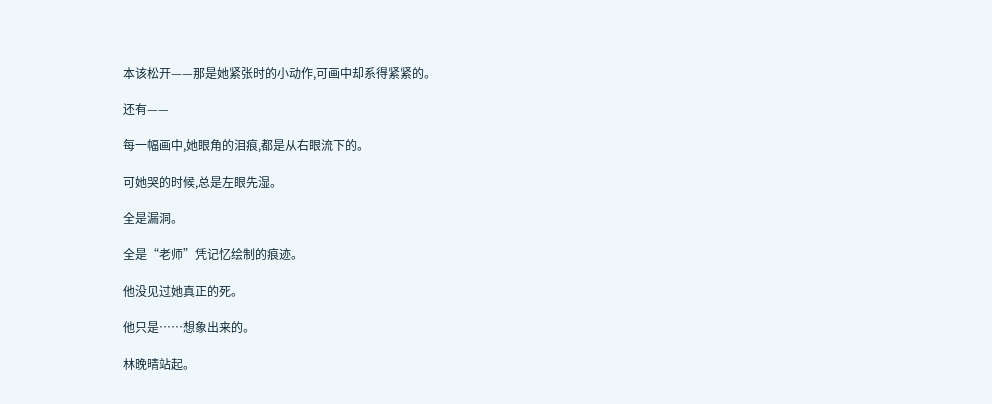本该松开——那是她紧张时的小动作,可画中却系得紧紧的。

还有——

每一幅画中,她眼角的泪痕,都是从右眼流下的。

可她哭的时候,总是左眼先湿。

全是漏洞。

全是“老师”凭记忆绘制的痕迹。

他没见过她真正的死。

他只是……想象出来的。

林晚晴站起。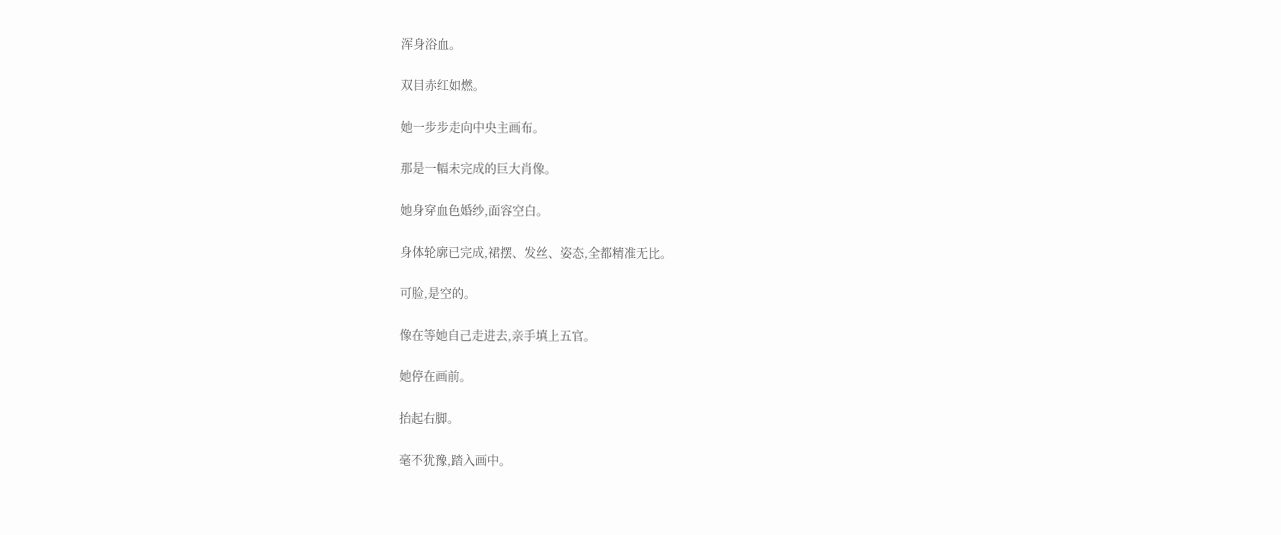浑身浴血。

双目赤红如燃。

她一步步走向中央主画布。

那是一幅未完成的巨大肖像。

她身穿血色婚纱,面容空白。

身体轮廓已完成,裙摆、发丝、姿态,全都精准无比。

可脸,是空的。

像在等她自己走进去,亲手填上五官。

她停在画前。

抬起右脚。

毫不犹豫,踏入画中。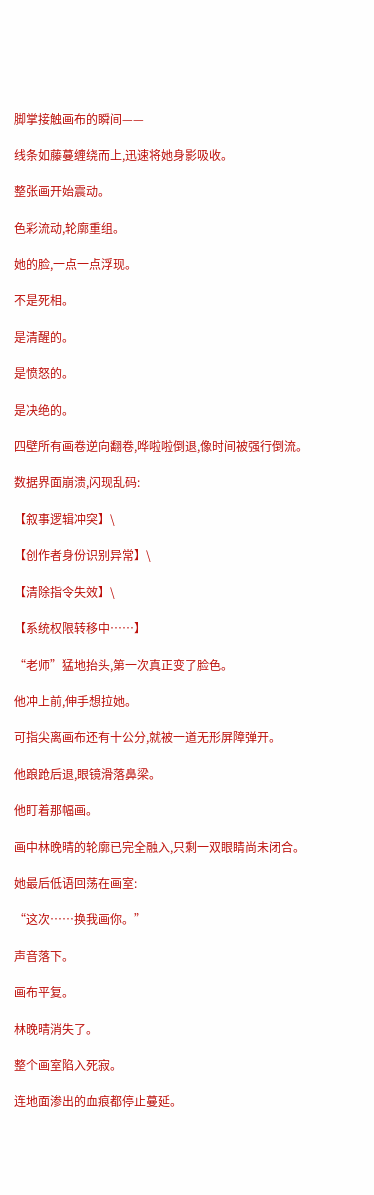脚掌接触画布的瞬间——

线条如藤蔓缠绕而上,迅速将她身影吸收。

整张画开始震动。

色彩流动,轮廓重组。

她的脸,一点一点浮现。

不是死相。

是清醒的。

是愤怒的。

是决绝的。

四壁所有画卷逆向翻卷,哗啦啦倒退,像时间被强行倒流。

数据界面崩溃,闪现乱码:

【叙事逻辑冲突】\

【创作者身份识别异常】\

【清除指令失效】\

【系统权限转移中……】

“老师”猛地抬头,第一次真正变了脸色。

他冲上前,伸手想拉她。

可指尖离画布还有十公分,就被一道无形屏障弹开。

他踉跄后退,眼镜滑落鼻梁。

他盯着那幅画。

画中林晚晴的轮廓已完全融入,只剩一双眼睛尚未闭合。

她最后低语回荡在画室:

“这次……换我画你。”

声音落下。

画布平复。

林晚晴消失了。

整个画室陷入死寂。

连地面渗出的血痕都停止蔓延。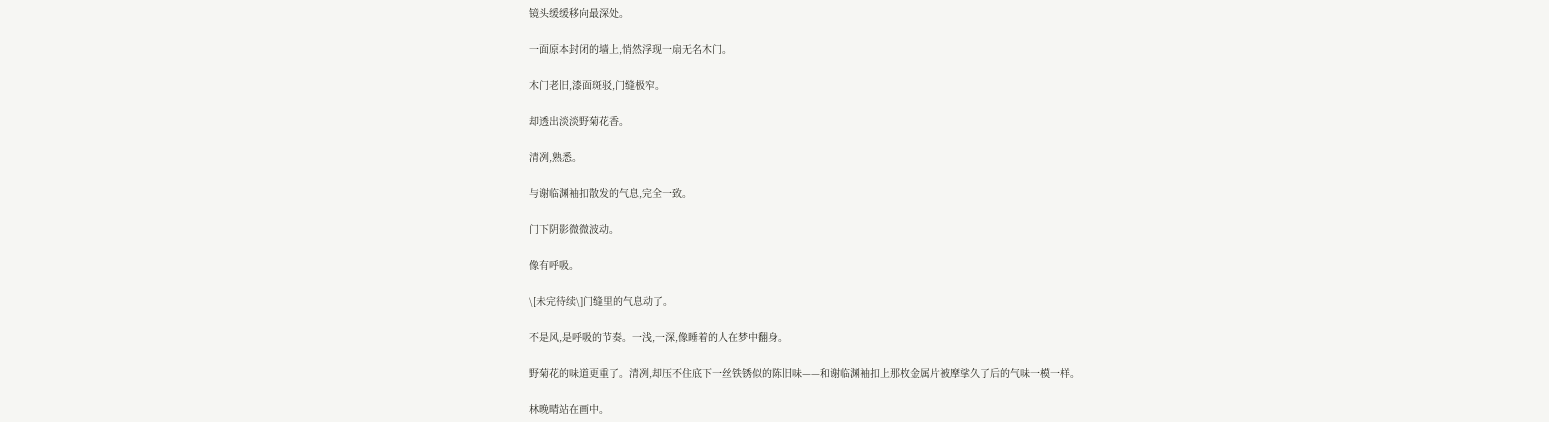镜头缓缓移向最深处。

一面原本封闭的墙上,悄然浮现一扇无名木门。

木门老旧,漆面斑驳,门缝极窄。

却透出淡淡野菊花香。

清冽,熟悉。

与谢临渊袖扣散发的气息,完全一致。

门下阴影微微波动。

像有呼吸。

\[未完待续\]门缝里的气息动了。

不是风,是呼吸的节奏。一浅,一深,像睡着的人在梦中翻身。

野菊花的味道更重了。清冽,却压不住底下一丝铁锈似的陈旧味——和谢临渊袖扣上那枚金属片被摩挲久了后的气味一模一样。

林晚晴站在画中。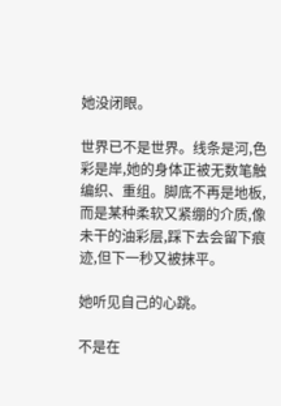她没闭眼。

世界已不是世界。线条是河,色彩是岸,她的身体正被无数笔触编织、重组。脚底不再是地板,而是某种柔软又紧绷的介质,像未干的油彩层,踩下去会留下痕迹,但下一秒又被抹平。

她听见自己的心跳。

不是在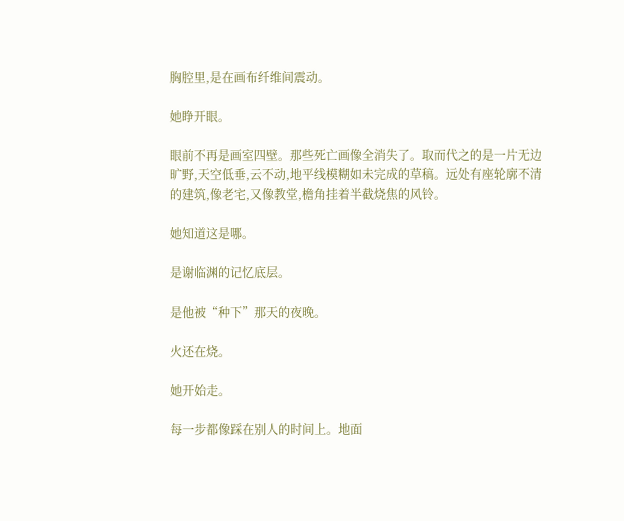胸腔里,是在画布纤维间震动。

她睁开眼。

眼前不再是画室四壁。那些死亡画像全消失了。取而代之的是一片无边旷野,天空低垂,云不动,地平线模糊如未完成的草稿。远处有座轮廓不清的建筑,像老宅,又像教堂,檐角挂着半截烧焦的风铃。

她知道这是哪。

是谢临渊的记忆底层。

是他被“种下”那天的夜晚。

火还在烧。

她开始走。

每一步都像踩在别人的时间上。地面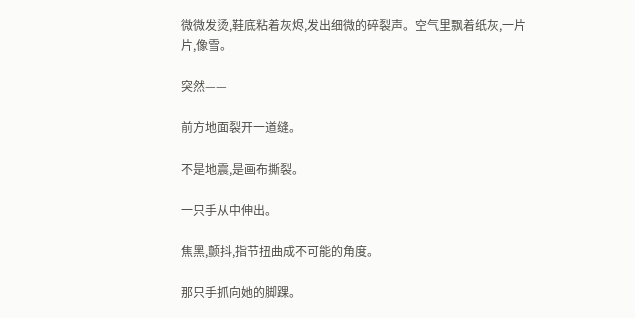微微发烫,鞋底粘着灰烬,发出细微的碎裂声。空气里飘着纸灰,一片片,像雪。

突然——

前方地面裂开一道缝。

不是地震,是画布撕裂。

一只手从中伸出。

焦黑,颤抖,指节扭曲成不可能的角度。

那只手抓向她的脚踝。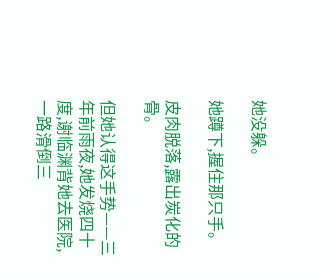她没躲。

她蹲下,握住那只手。

皮肉脱落,露出炭化的骨。

但她认得这手势——三年前雨夜,她发烧四十度,谢临渊背她去医院,一路滑倒三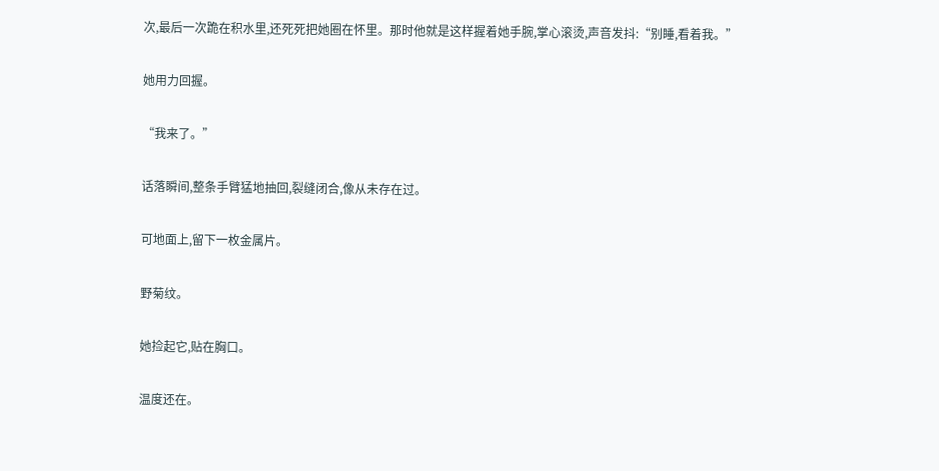次,最后一次跪在积水里,还死死把她圈在怀里。那时他就是这样握着她手腕,掌心滚烫,声音发抖:“别睡,看着我。”

她用力回握。

“我来了。”

话落瞬间,整条手臂猛地抽回,裂缝闭合,像从未存在过。

可地面上,留下一枚金属片。

野菊纹。

她捡起它,贴在胸口。

温度还在。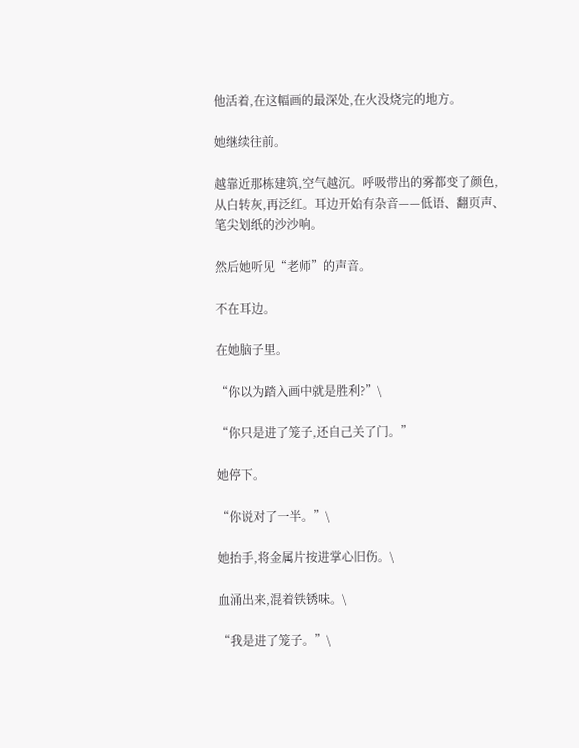他活着,在这幅画的最深处,在火没烧完的地方。

她继续往前。

越靠近那栋建筑,空气越沉。呼吸带出的雾都变了颜色,从白转灰,再泛红。耳边开始有杂音——低语、翻页声、笔尖划纸的沙沙响。

然后她听见“老师”的声音。

不在耳边。

在她脑子里。

“你以为踏入画中就是胜利?”\

“你只是进了笼子,还自己关了门。”

她停下。

“你说对了一半。”\

她抬手,将金属片按进掌心旧伤。\

血涌出来,混着铁锈味。\

“我是进了笼子。”\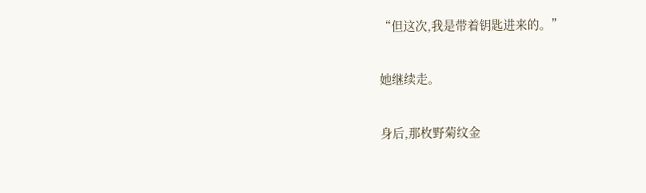“但这次,我是带着钥匙进来的。”

她继续走。

身后,那枚野菊纹金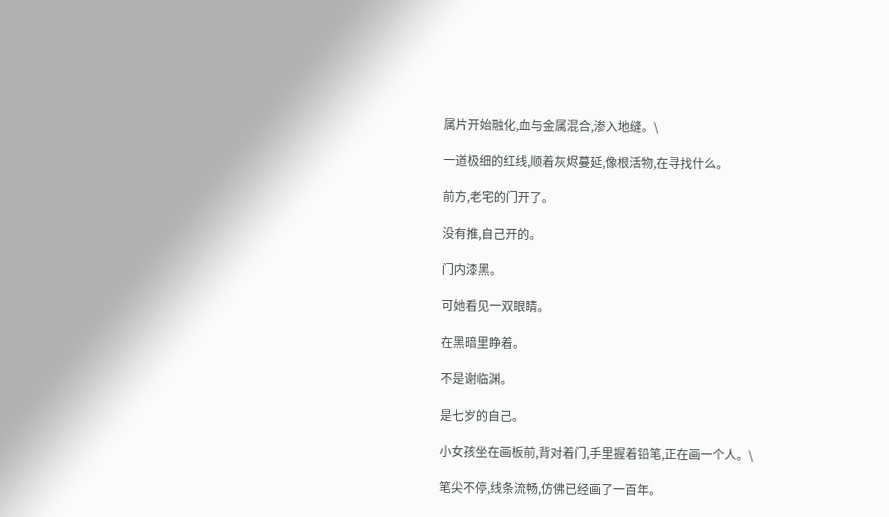属片开始融化,血与金属混合,渗入地缝。\

一道极细的红线,顺着灰烬蔓延,像根活物,在寻找什么。

前方,老宅的门开了。

没有推,自己开的。

门内漆黑。

可她看见一双眼睛。

在黑暗里睁着。

不是谢临渊。

是七岁的自己。

小女孩坐在画板前,背对着门,手里握着铅笔,正在画一个人。\

笔尖不停,线条流畅,仿佛已经画了一百年。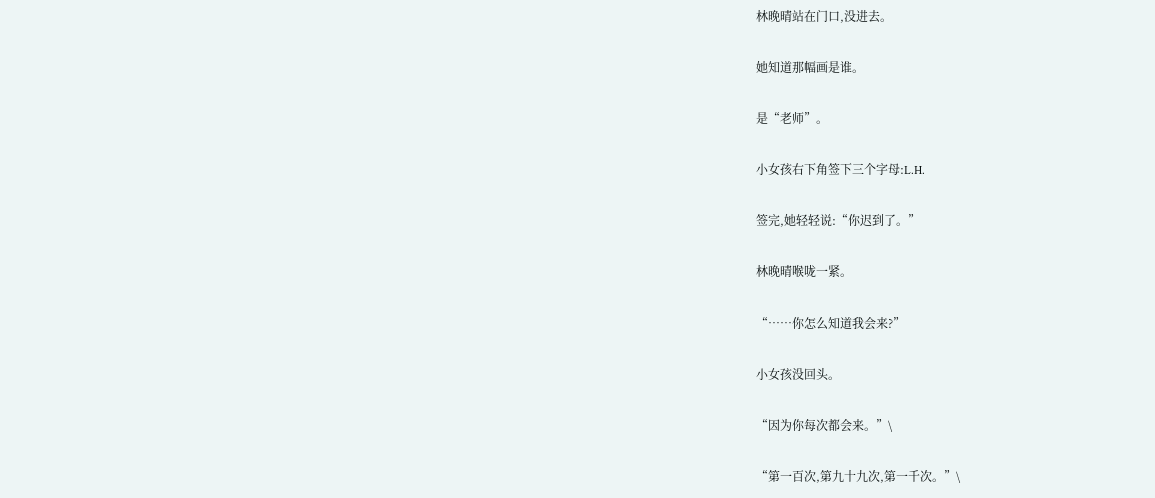林晚晴站在门口,没进去。

她知道那幅画是谁。

是“老师”。

小女孩右下角签下三个字母:L.H.

签完,她轻轻说:“你迟到了。”

林晚晴喉咙一紧。

“……你怎么知道我会来?”

小女孩没回头。

“因为你每次都会来。”\

“第一百次,第九十九次,第一千次。”\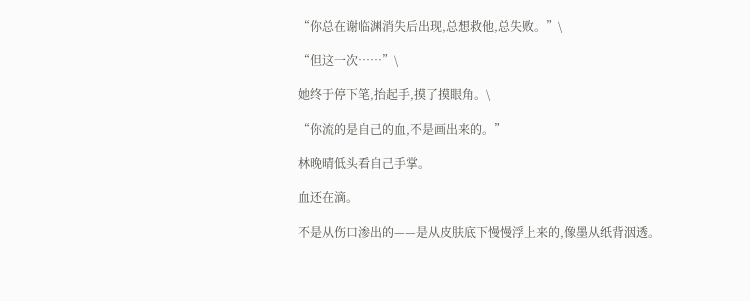“你总在谢临渊消失后出现,总想救他,总失败。”\

“但这一次……”\

她终于停下笔,抬起手,摸了摸眼角。\

“你流的是自己的血,不是画出来的。”

林晚晴低头看自己手掌。

血还在滴。

不是从伤口渗出的——是从皮肤底下慢慢浮上来的,像墨从纸背洇透。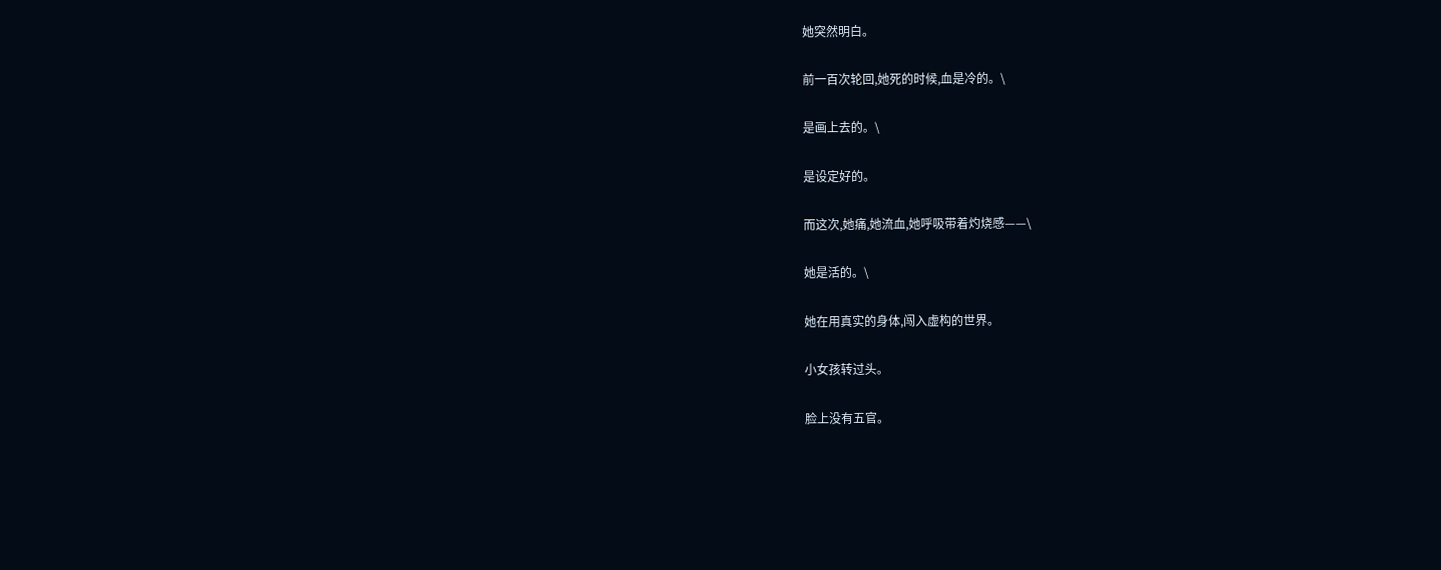她突然明白。

前一百次轮回,她死的时候,血是冷的。\

是画上去的。\

是设定好的。

而这次,她痛,她流血,她呼吸带着灼烧感——\

她是活的。\

她在用真实的身体,闯入虚构的世界。

小女孩转过头。

脸上没有五官。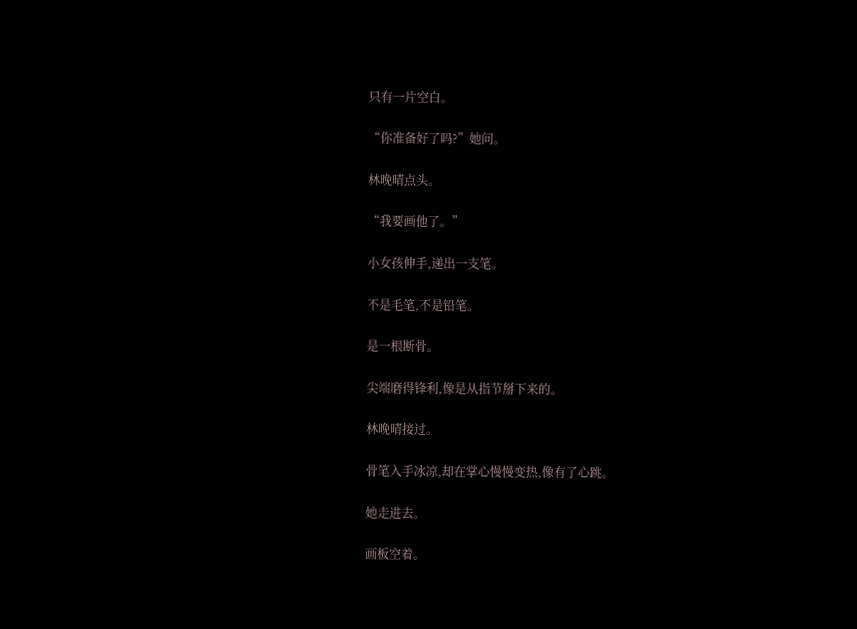只有一片空白。

“你准备好了吗?”她问。

林晚晴点头。

“我要画他了。”

小女孩伸手,递出一支笔。

不是毛笔,不是铅笔。

是一根断骨。

尖端磨得锋利,像是从指节掰下来的。

林晚晴接过。

骨笔入手冰凉,却在掌心慢慢变热,像有了心跳。

她走进去。

画板空着。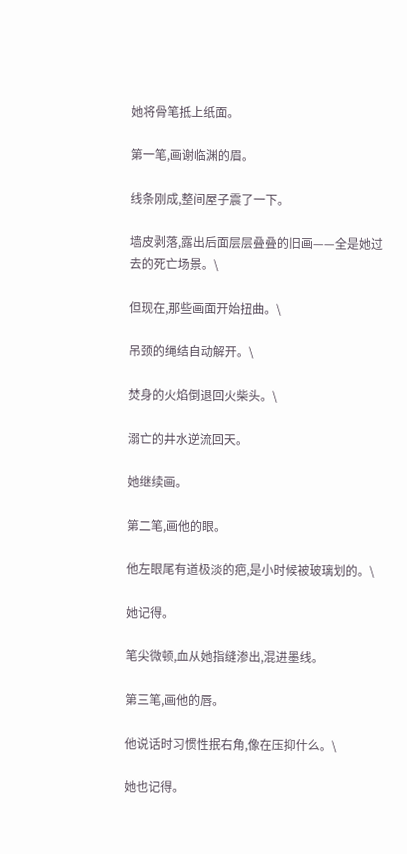她将骨笔抵上纸面。

第一笔,画谢临渊的眉。

线条刚成,整间屋子震了一下。

墙皮剥落,露出后面层层叠叠的旧画——全是她过去的死亡场景。\

但现在,那些画面开始扭曲。\

吊颈的绳结自动解开。\

焚身的火焰倒退回火柴头。\

溺亡的井水逆流回天。

她继续画。

第二笔,画他的眼。

他左眼尾有道极淡的疤,是小时候被玻璃划的。\

她记得。

笔尖微顿,血从她指缝渗出,混进墨线。

第三笔,画他的唇。

他说话时习惯性抿右角,像在压抑什么。\

她也记得。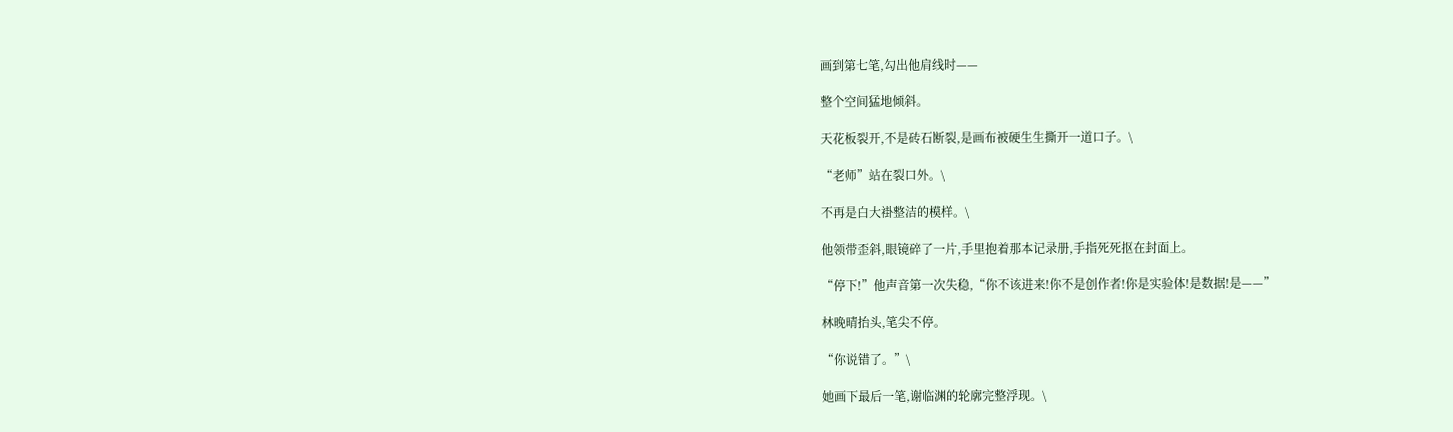画到第七笔,勾出他肩线时——

整个空间猛地倾斜。

天花板裂开,不是砖石断裂,是画布被硬生生撕开一道口子。\

“老师”站在裂口外。\

不再是白大褂整洁的模样。\

他领带歪斜,眼镜碎了一片,手里抱着那本记录册,手指死死抠在封面上。

“停下!”他声音第一次失稳,“你不该进来!你不是创作者!你是实验体!是数据!是——”

林晚晴抬头,笔尖不停。

“你说错了。”\

她画下最后一笔,谢临渊的轮廓完整浮现。\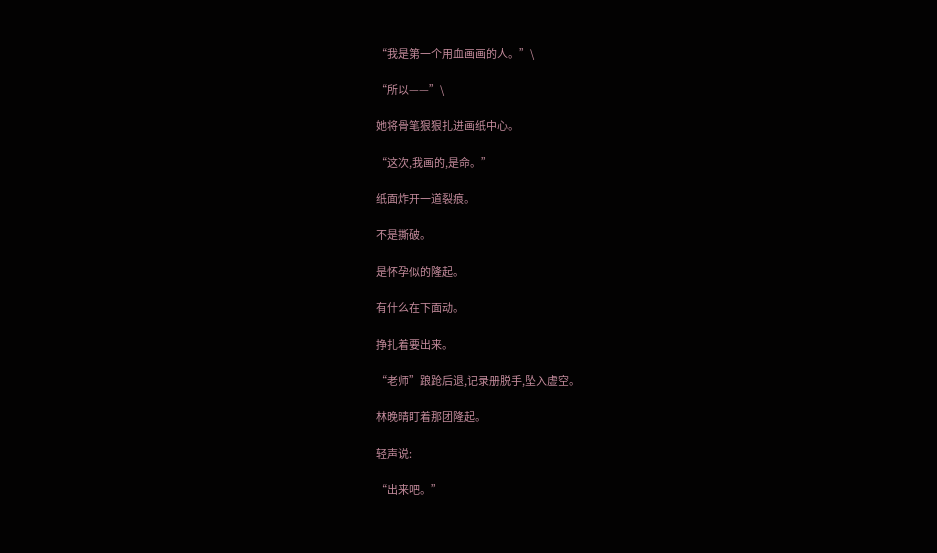“我是第一个用血画画的人。”\

“所以——”\

她将骨笔狠狠扎进画纸中心。

“这次,我画的,是命。”

纸面炸开一道裂痕。

不是撕破。

是怀孕似的隆起。

有什么在下面动。

挣扎着要出来。

“老师”踉跄后退,记录册脱手,坠入虚空。

林晚晴盯着那团隆起。

轻声说:

“出来吧。”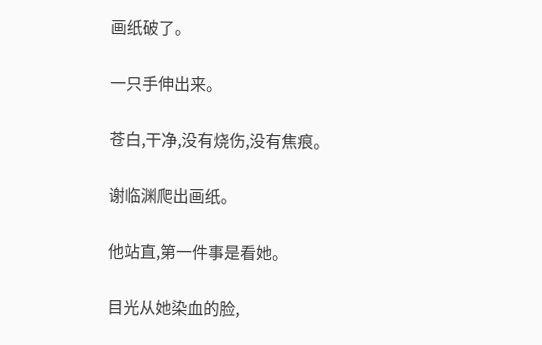画纸破了。

一只手伸出来。

苍白,干净,没有烧伤,没有焦痕。

谢临渊爬出画纸。

他站直,第一件事是看她。

目光从她染血的脸,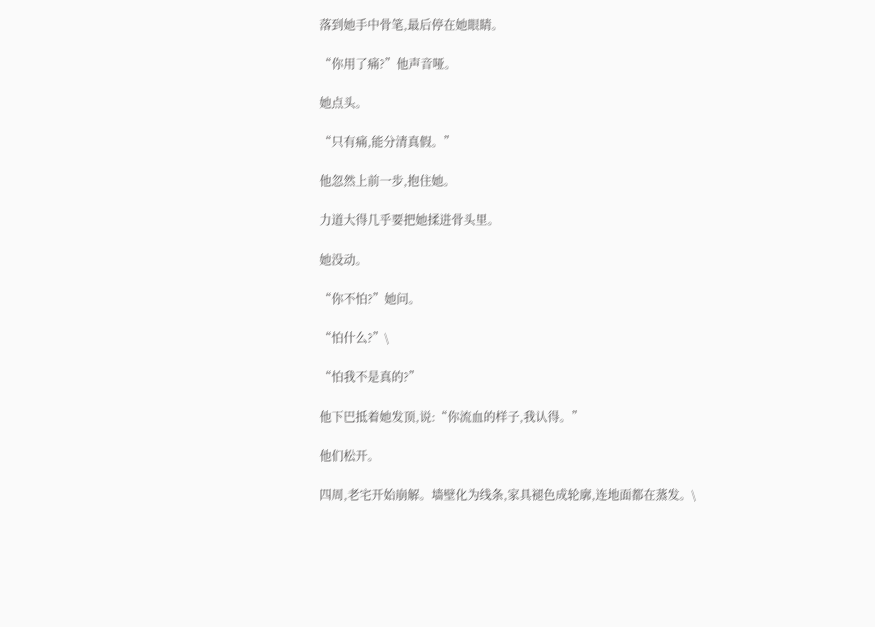落到她手中骨笔,最后停在她眼睛。

“你用了痛?”他声音哑。

她点头。

“只有痛,能分清真假。”

他忽然上前一步,抱住她。

力道大得几乎要把她揉进骨头里。

她没动。

“你不怕?”她问。

“怕什么?”\

“怕我不是真的?”

他下巴抵着她发顶,说:“你流血的样子,我认得。”

他们松开。

四周,老宅开始崩解。墙壁化为线条,家具褪色成轮廓,连地面都在蒸发。\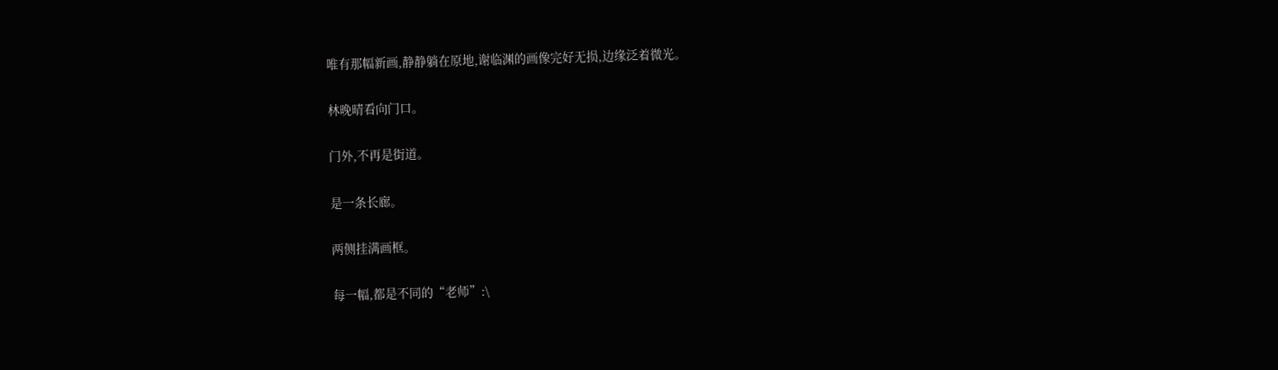唯有那幅新画,静静躺在原地,谢临渊的画像完好无损,边缘泛着微光。

林晚晴看向门口。

门外,不再是街道。

是一条长廊。

两侧挂满画框。

每一幅,都是不同的“老师”:\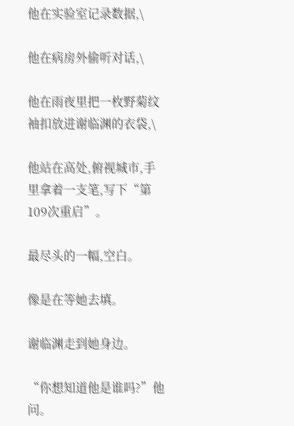他在实验室记录数据,\

他在病房外偷听对话,\

他在雨夜里把一枚野菊纹袖扣放进谢临渊的衣袋,\

他站在高处,俯视城市,手里拿着一支笔,写下“第109次重启”。

最尽头的一幅,空白。

像是在等她去填。

谢临渊走到她身边。

“你想知道他是谁吗?”他问。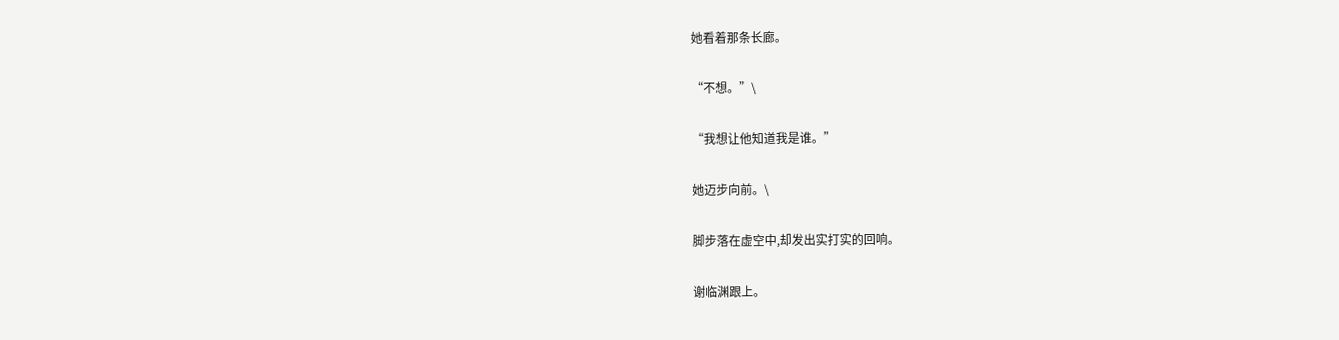她看着那条长廊。

“不想。”\

“我想让他知道我是谁。”

她迈步向前。\

脚步落在虚空中,却发出实打实的回响。

谢临渊跟上。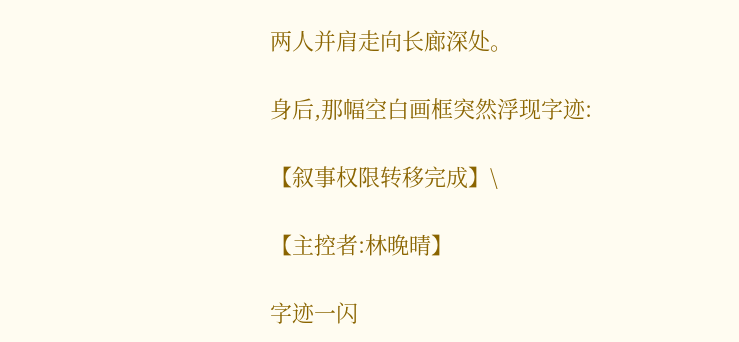两人并肩走向长廊深处。

身后,那幅空白画框突然浮现字迹:

【叙事权限转移完成】\

【主控者:林晚晴】

字迹一闪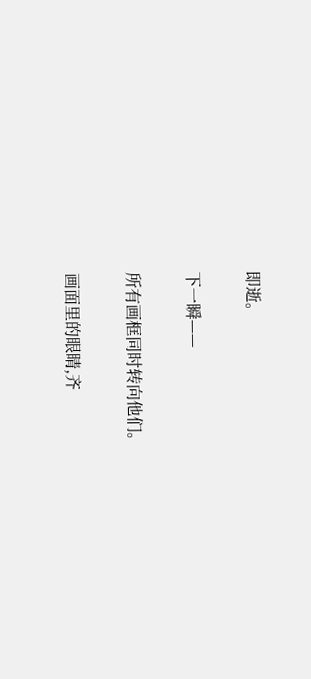即逝。

下一瞬——

所有画框同时转向他们。

画面里的眼睛,齐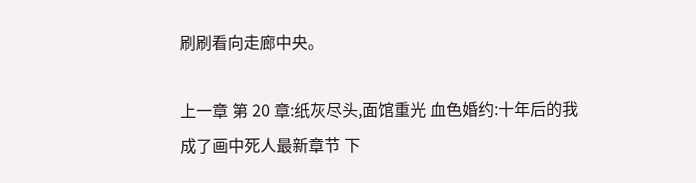刷刷看向走廊中央。

上一章 第 20 章:纸灰尽头,面馆重光 血色婚约:十年后的我成了画中死人最新章节 下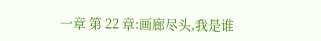一章 第 22 章:画廊尽头,我是谁